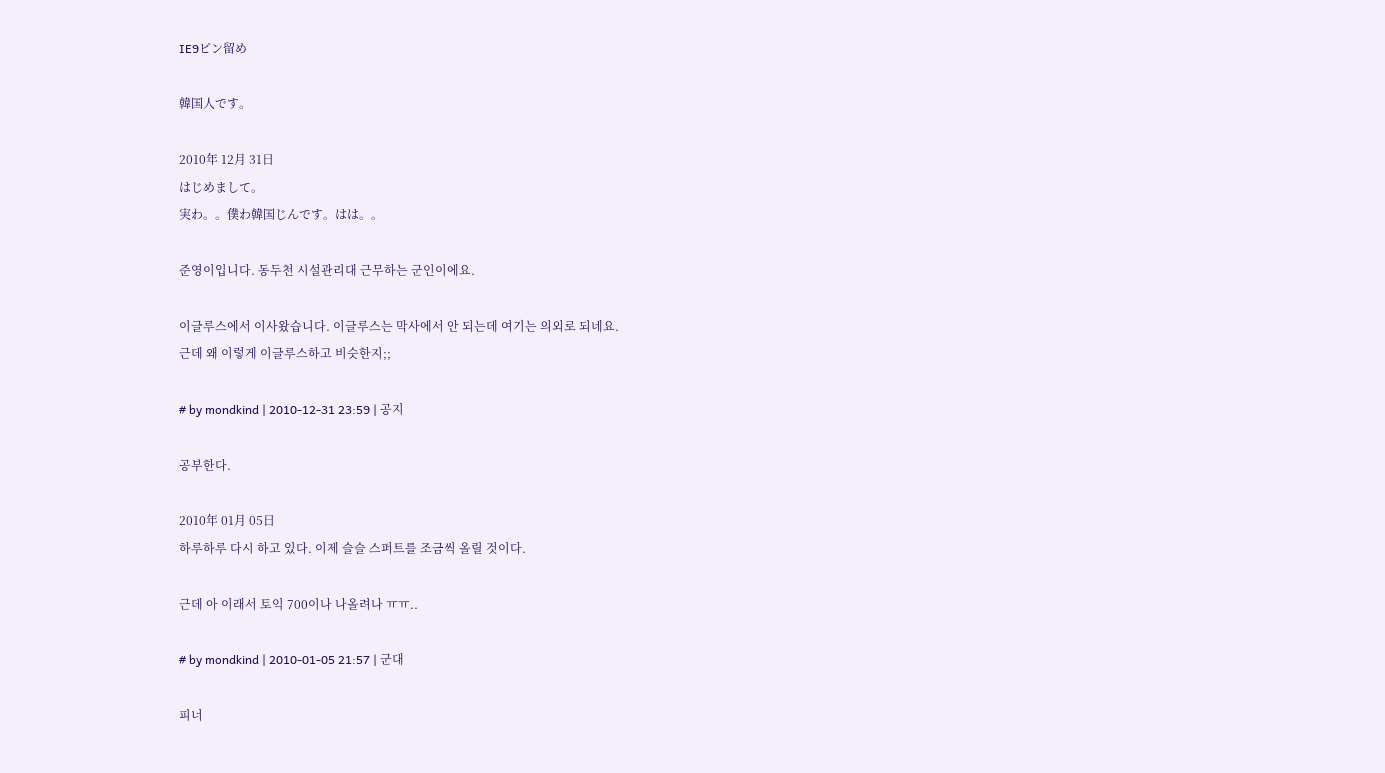IE9ピン留め

韓国人です。

2010年 12月 31日
はじめまして。
実わ。。僕わ韓国じんです。はは。。

준영이입니다. 동두천 시설관리대 근무하는 군인이에요.

이글루스에서 이사왔습니다. 이글루스는 막사에서 안 되는데 여기는 의외로 되네요.
근데 왜 이렇게 이글루스하고 비슷한지;;

# by mondkind | 2010-12-31 23:59 | 공지

공부한다.

2010年 01月 05日
하루하루 다시 하고 있다. 이제 슬슬 스퍼트를 조금씩 올릴 것이다.

근데 아 이래서 토익 700이나 나올려나 ㅠㅠ..

# by mondkind | 2010-01-05 21:57 | 군대

피너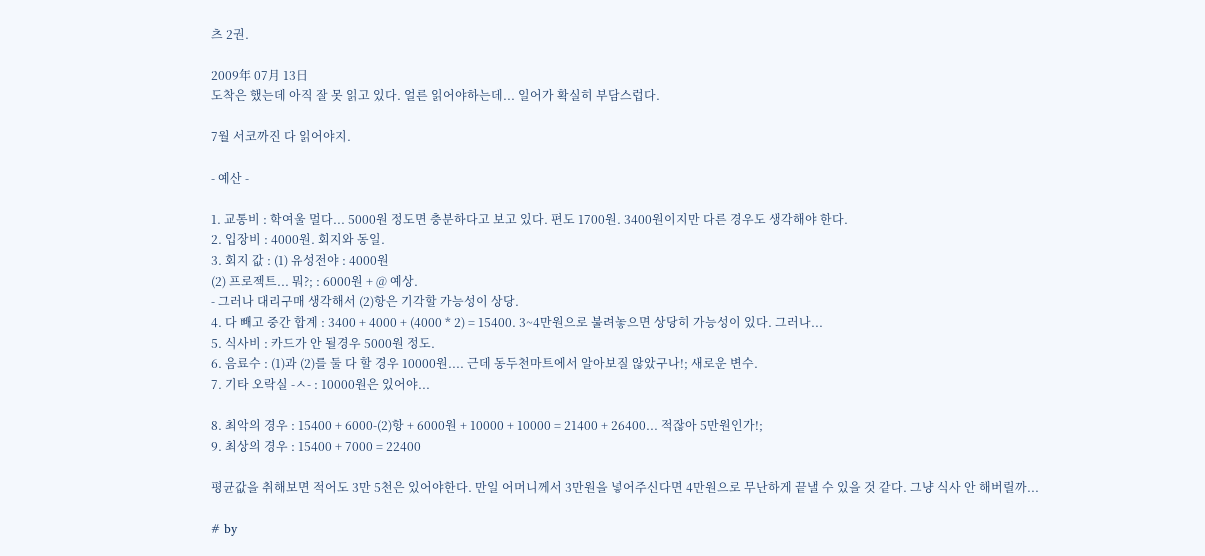츠 2권.

2009年 07月 13日
도착은 했는데 아직 잘 못 읽고 있다. 얼른 읽어야하는데... 일어가 확실히 부담스럽다.

7월 서코까진 다 읽어야지.

- 예산 -

1. 교통비 : 학여울 멀다... 5000원 정도면 충분하다고 보고 있다. 편도 1700원. 3400원이지만 다른 경우도 생각해야 한다.
2. 입장비 : 4000원. 회지와 동일.
3. 회지 값 : (1) 유성전야 : 4000원
(2) 프로젝트... 뭐?; : 6000원 + @ 예상.
- 그러나 대리구매 생각해서 (2)항은 기각할 가능성이 상당.
4. 다 빼고 중간 합계 : 3400 + 4000 + (4000 * 2) = 15400. 3~4만원으로 불려놓으면 상당히 가능성이 있다. 그러나...
5. 식사비 : 카드가 안 될경우 5000원 정도.
6. 음료수 : (1)과 (2)를 둘 다 할 경우 10000원.... 근데 동두천마트에서 알아보질 않았구나!; 새로운 변수.
7. 기타 오락실 -ㅅ- : 10000원은 있어야...

8. 최악의 경우 : 15400 + 6000-(2)항 + 6000원 + 10000 + 10000 = 21400 + 26400... 적잖아 5만원인가!;
9. 최상의 경우 : 15400 + 7000 = 22400

평균값을 취해보면 적어도 3만 5천은 있어야한다. 만일 어머니께서 3만원을 넣어주신다면 4만원으로 무난하게 끝낼 수 있을 것 같다. 그냥 식사 안 해버릴까...

# by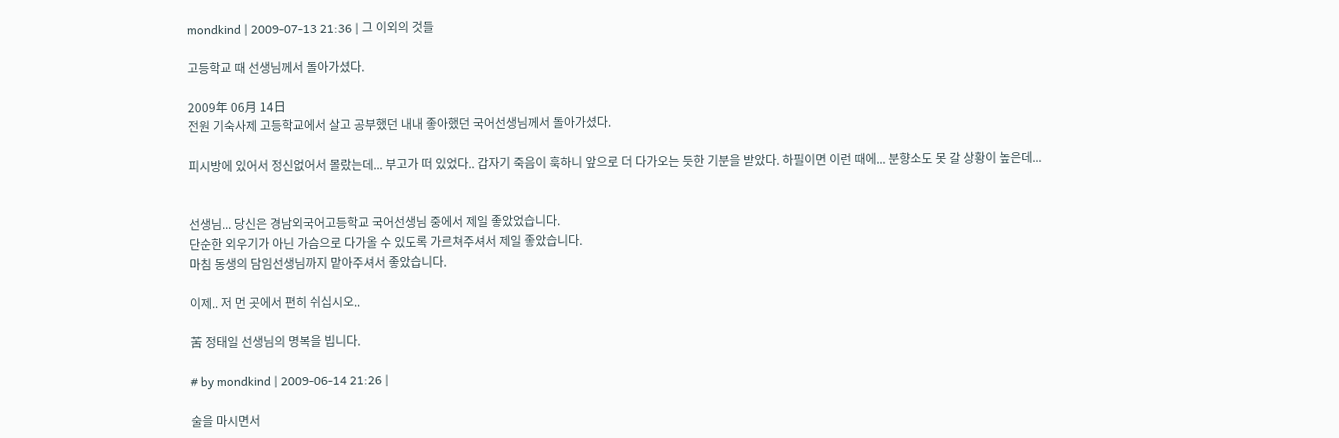mondkind | 2009-07-13 21:36 | 그 이외의 것들

고등학교 때 선생님께서 돌아가셨다.

2009年 06月 14日
전원 기숙사제 고등학교에서 살고 공부했던 내내 좋아했던 국어선생님께서 돌아가셨다.

피시방에 있어서 정신없어서 몰랐는데... 부고가 떠 있었다.. 갑자기 죽음이 훅하니 앞으로 더 다가오는 듯한 기분을 받았다. 하필이면 이런 때에... 분향소도 못 갈 상황이 높은데...


선생님... 당신은 경남외국어고등학교 국어선생님 중에서 제일 좋았었습니다.
단순한 외우기가 아닌 가슴으로 다가올 수 있도록 가르쳐주셔서 제일 좋았습니다.
마침 동생의 담임선생님까지 맡아주셔서 좋았습니다.

이제.. 저 먼 곳에서 편히 쉬십시오..

苦 정태일 선생님의 명복을 빕니다.

# by mondkind | 2009-06-14 21:26 |

술을 마시면서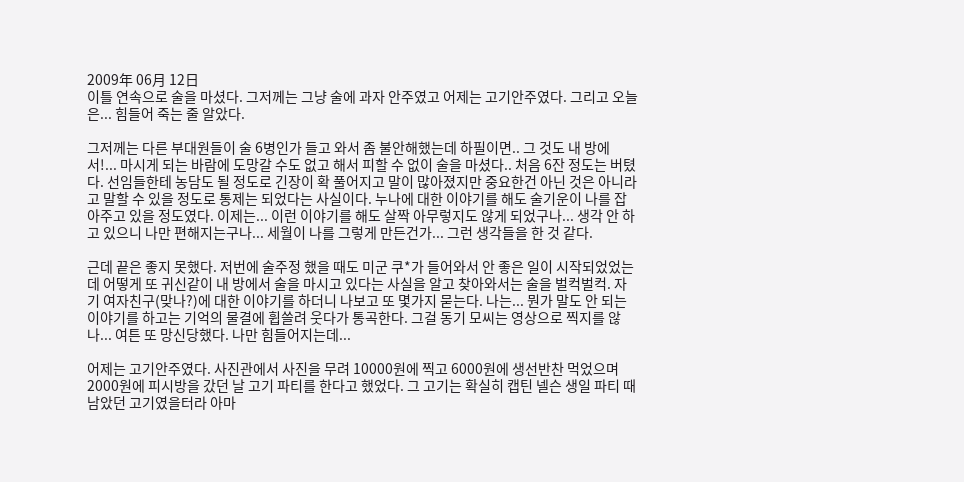2009年 06月 12日
이틀 연속으로 술을 마셨다. 그저께는 그냥 술에 과자 안주였고 어제는 고기안주였다. 그리고 오늘은... 힘들어 죽는 줄 알았다.

그저께는 다른 부대원들이 술 6병인가 들고 와서 좀 불안해했는데 하필이면.. 그 것도 내 방에서!... 마시게 되는 바람에 도망갈 수도 없고 해서 피할 수 없이 술을 마셨다.. 처음 6잔 정도는 버텼다. 선임들한테 농담도 될 정도로 긴장이 확 풀어지고 말이 많아졌지만 중요한건 아닌 것은 아니라고 말할 수 있을 정도로 통제는 되었다는 사실이다. 누나에 대한 이야기를 해도 술기운이 나를 잡아주고 있을 정도였다. 이제는... 이런 이야기를 해도 살짝 아무렇지도 않게 되었구나... 생각 안 하고 있으니 나만 편해지는구나... 세월이 나를 그렇게 만든건가... 그런 생각들을 한 것 같다.

근데 끝은 좋지 못했다. 저번에 술주정 했을 때도 미군 쿠*가 들어와서 안 좋은 일이 시작되었었는데 어떻게 또 귀신같이 내 방에서 술을 마시고 있다는 사실을 알고 찾아와서는 술을 벌컥벌컥. 자기 여자친구(맞나?)에 대한 이야기를 하더니 나보고 또 몇가지 묻는다. 나는... 뭔가 말도 안 되는 이야기를 하고는 기억의 물결에 휩쓸려 웃다가 통곡한다. 그걸 동기 모씨는 영상으로 찍지를 않나... 여튼 또 망신당했다. 나만 힘들어지는데...

어제는 고기안주였다. 사진관에서 사진을 무려 10000원에 찍고 6000원에 생선반찬 먹었으며 2000원에 피시방을 갔던 날 고기 파티를 한다고 했었다. 그 고기는 확실히 캡틴 넬슨 생일 파티 때 남았던 고기였을터라 아마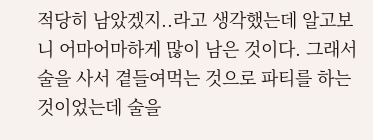적당히 남았겠지..라고 생각했는데 알고보니 어마어마하게 많이 남은 것이다. 그래서 술을 사서 곁들여먹는 것으로 파티를 하는 것이었는데 술을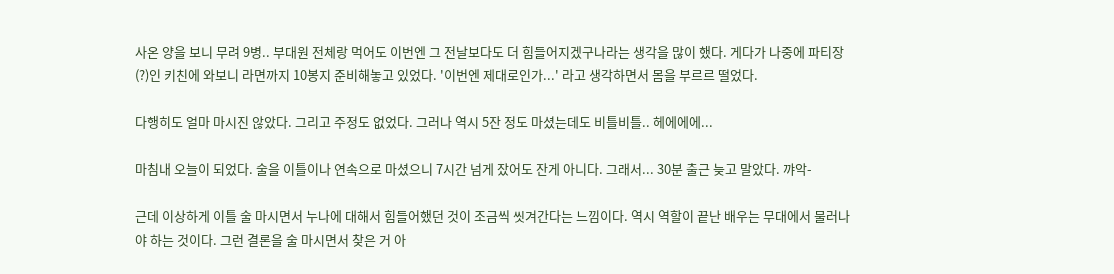사온 양을 보니 무려 9병.. 부대원 전체랑 먹어도 이번엔 그 전날보다도 더 힘들어지겠구나라는 생각을 많이 했다. 게다가 나중에 파티장(?)인 키친에 와보니 라면까지 10봉지 준비해놓고 있었다. '이번엔 제대로인가...' 라고 생각하면서 몸을 부르르 떨었다.

다행히도 얼마 마시진 않았다. 그리고 주정도 없었다. 그러나 역시 5잔 정도 마셨는데도 비틀비틀.. 헤에에에...

마침내 오늘이 되었다. 술을 이틀이나 연속으로 마셨으니 7시간 넘게 잤어도 잔게 아니다. 그래서... 30분 출근 늦고 말았다. 꺄악-

근데 이상하게 이틀 술 마시면서 누나에 대해서 힘들어했던 것이 조금씩 씻겨간다는 느낌이다. 역시 역할이 끝난 배우는 무대에서 물러나야 하는 것이다. 그런 결론을 술 마시면서 찾은 거 아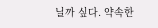닐까 싶다. 약속한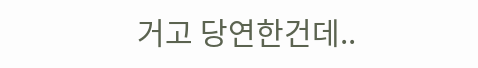거고 당연한건데..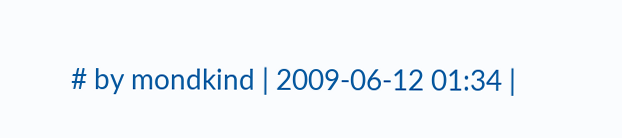# by mondkind | 2009-06-12 01:34 |